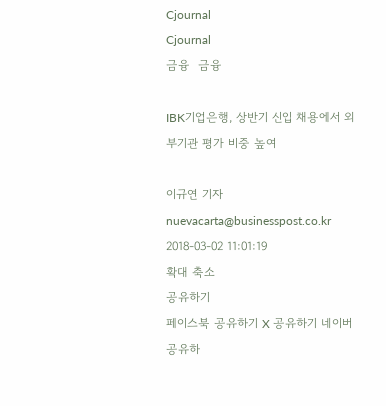Cjournal
Cjournal
금융  금융

IBK기업은행, 상반기 신입 채용에서 외부기관 평가 비중 높여

이규연 기자 nuevacarta@businesspost.co.kr 2018-03-02 11:01:19
확대 축소
공유하기
페이스북 공유하기 X 공유하기 네이버 공유하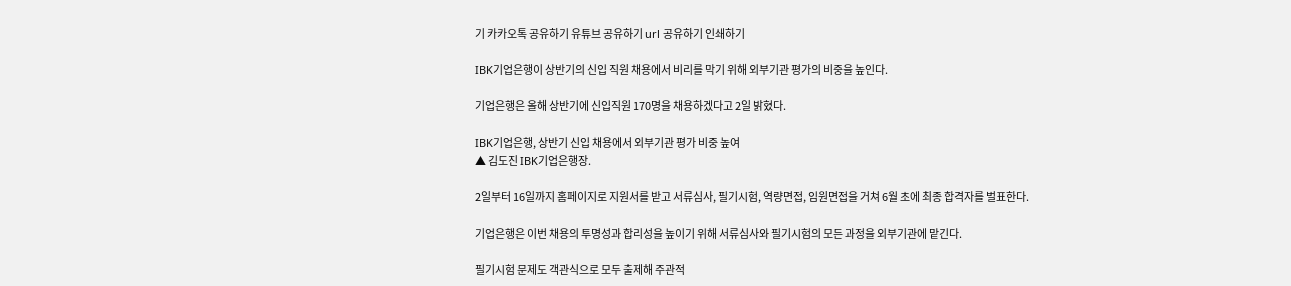기 카카오톡 공유하기 유튜브 공유하기 url 공유하기 인쇄하기

IBK기업은행이 상반기의 신입 직원 채용에서 비리를 막기 위해 외부기관 평가의 비중을 높인다.

기업은행은 올해 상반기에 신입직원 170명을 채용하겠다고 2일 밝혔다.

IBK기업은행, 상반기 신입 채용에서 외부기관 평가 비중 높여
▲ 김도진 IBK기업은행장.

2일부터 16일까지 홈페이지로 지원서를 받고 서류심사, 필기시험, 역량면접, 임원면접을 거쳐 6월 초에 최종 합격자를 벌표한다.

기업은행은 이번 채용의 투명성과 합리성을 높이기 위해 서류심사와 필기시험의 모든 과정을 외부기관에 맡긴다.

필기시험 문제도 객관식으로 모두 출제해 주관적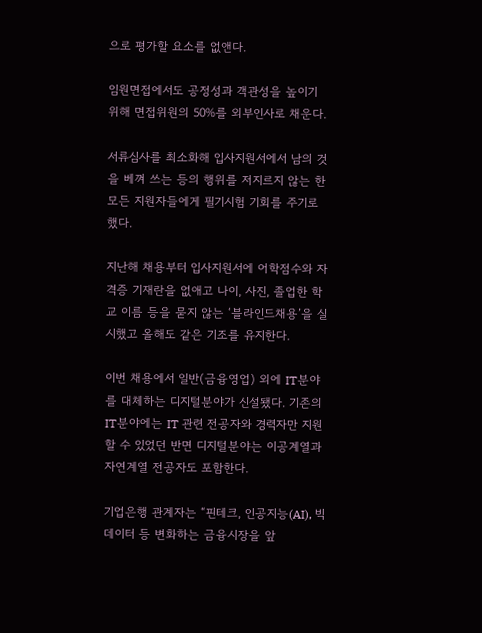으로 평가할 요소를 없앤다.

임원면접에서도 공정성과 객관성을 높이기 위해 면접위원의 50%를 외부인사로 채운다.

서류심사를 최소화해 입사지원서에서 남의 것을 베껴 쓰는 등의 행위를 저지르지 않는 한 모든 지원자들에게 필기시험 기회를 주기로 했다.

지난해 채용부터 입사지원서에 어학점수와 자격증 기재란을 없애고 나이, 사진, 졸업한 학교 이름 등을 묻지 않는 ‘블라인드채용’을 실시했고 올해도 같은 기조를 유지한다.

이번 채용에서 일반(금융영업) 외에 IT분야를 대체하는 디지털분야가 신설됐다. 기존의 IT분야에는 IT 관련 전공자와 경력자만 지원할 수 있었던 반면 디지털분야는 이공계열과 자연계열 전공자도 포함한다.

기업은행 관계자는 “핀테크, 인공지능(AI), 빅데이터 등 변화하는 금융시장을 앞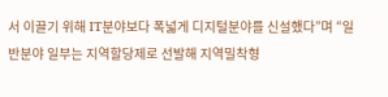서 이끌기 위해 IT분야보다 폭넓게 디지털분야를 신설했다”며 “일반분야 일부는 지역할당제로 선발해 지역밀착형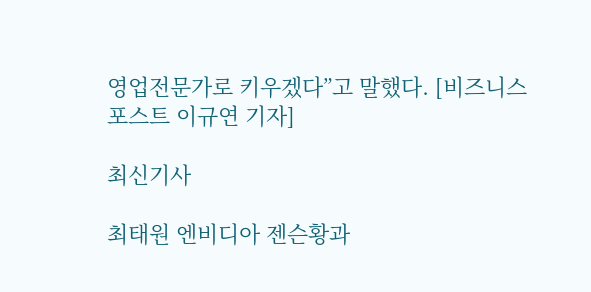영업전문가로 키우겠다”고 말했다. [비즈니스포스트 이규연 기자]

최신기사

최태원 엔비디아 젠슨황과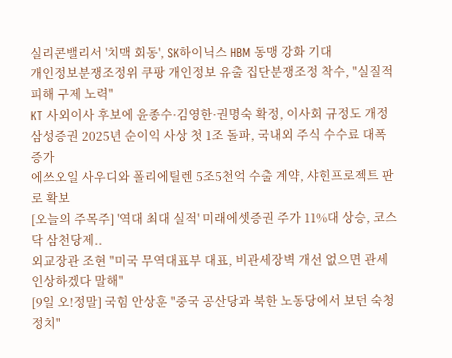실리콘밸리서 '치맥 회동', SK하이닉스 HBM 동맹 강화 기대
개인정보분쟁조정위 쿠팡 개인정보 유출 집단분쟁조정 착수, "실질적 피해 구제 노력"
KT 사외이사 후보에 윤종수·김영한·권명숙 확정, 이사회 규정도 개정
삼성증권 2025년 순이익 사상 첫 1조 돌파, 국내외 주식 수수료 대폭 증가
에쓰오일 사우디와 폴리에틸렌 5조5천억 수출 계약, 샤힌프로젝트 판로 확보
[오늘의 주목주] '역대 최대 실적' 미래에셋증권 주가 11%대 상승, 코스닥 삼천당제..
외교장관 조현 "미국 무역대표부 대표, 비관세장벽 개선 없으면 관세 인상하겠다 말해"
[9일 오!정말] 국힘 안상훈 "중국 공산당과 북한 노동당에서 보던 숙청 정치"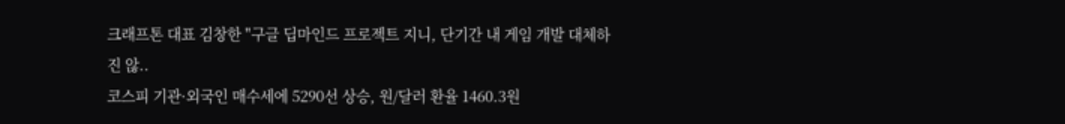크래프톤 대표 김창한 "구글 딥마인드 프로젝트 지니, 단기간 내 게임 개발 대체하진 않..
코스피 기관·외국인 매수세에 5290선 상승, 원/달러 환율 1460.3원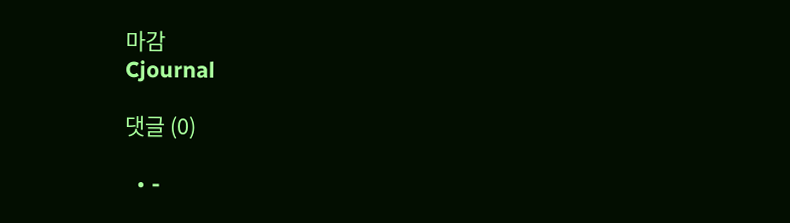마감
Cjournal

댓글 (0)

  • -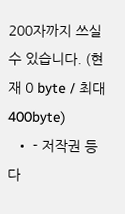200자까지 쓰실 수 있습니다. (현재 0 byte / 최대 400byte)
  • - 저작권 등 다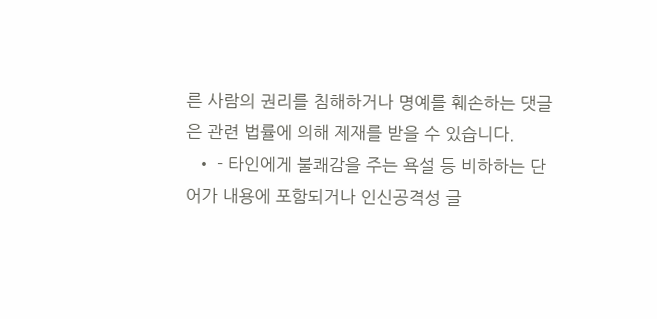른 사람의 권리를 침해하거나 명예를 훼손하는 댓글은 관련 법률에 의해 제재를 받을 수 있습니다.
  • - 타인에게 불쾌감을 주는 욕설 등 비하하는 단어가 내용에 포함되거나 인신공격성 글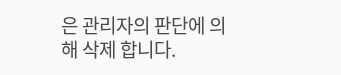은 관리자의 판단에 의해 삭제 합니다.